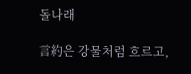돌나래

言約은 강물처럼 흐르고,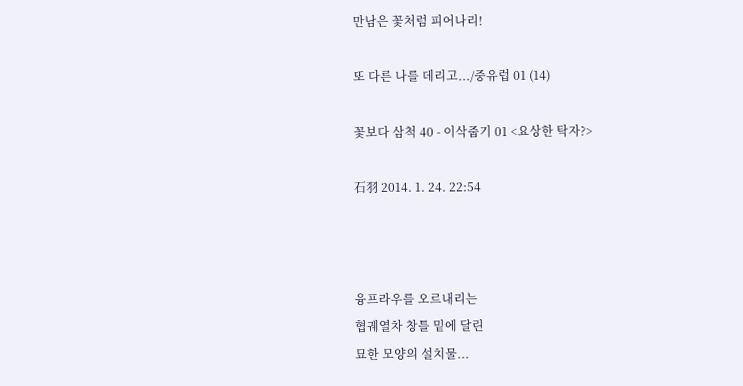만남은 꽃처럼 피어나리!

또 다른 나를 데리고.../중유럽 01 (14)

꽃보다 삼척 40 - 이삭줍기 01 <요상한 탁자?>

石羽 2014. 1. 24. 22:54



융프라우를 오르내리는
협궤열차 창틀 밑에 달린
묘한 모양의 설치물...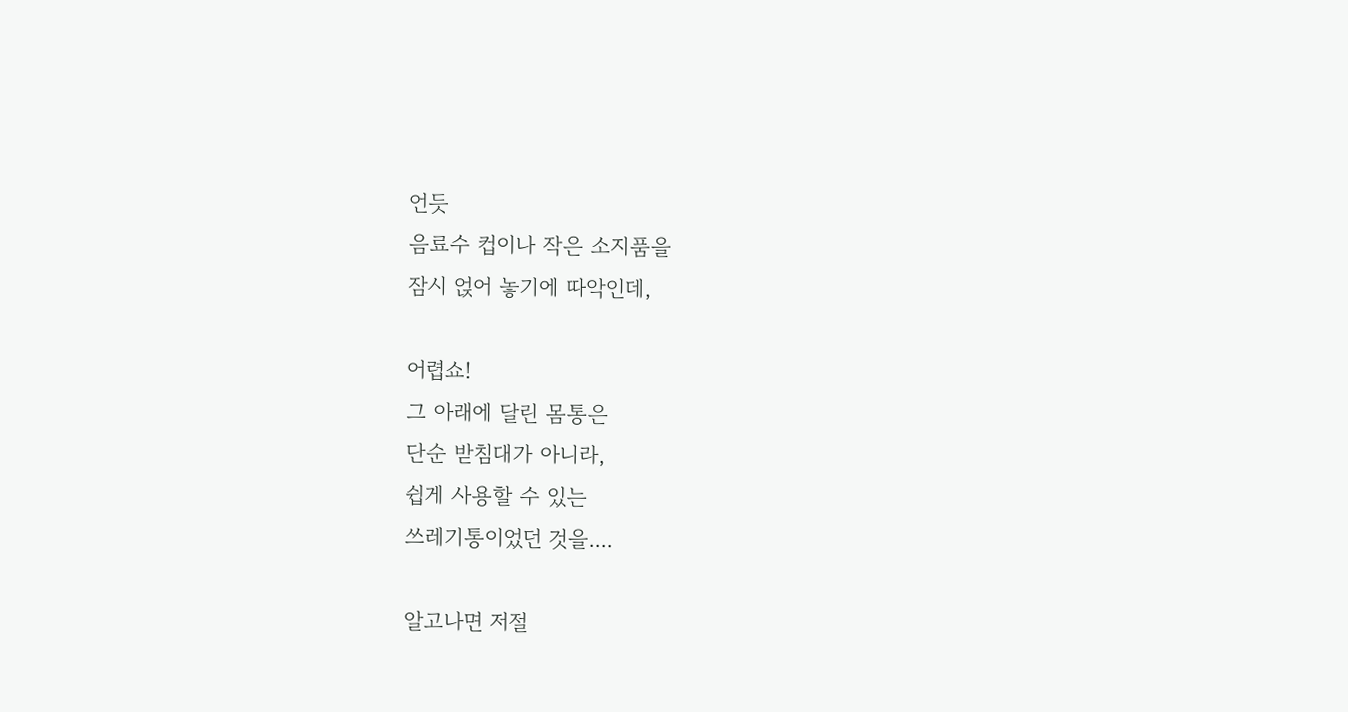언듯
음료수 컵이나 작은 소지품을
잠시 얹어 놓기에 따악인데,

어렵쇼!
그 아래에 달린 몸통은
단순 받침대가 아니라,
쉽게 사용할 수 있는
쓰레기통이었던 것을....

알고나면 저절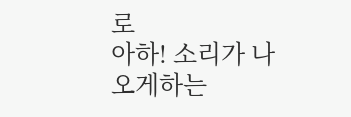로
아하! 소리가 나오게하는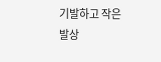기발하고 작은 발상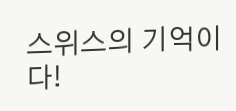스위스의 기억이다!